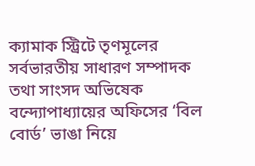ক্যামাক স্ট্রিটে তৃণমূলের সর্বভারতীয় সাধারণ সম্পাদক তথা সাংসদ অভিষেক বন্দ্যোপাধ্যায়ের অফিসের ‘বিল বোর্ড’ ভাঙা নিয়ে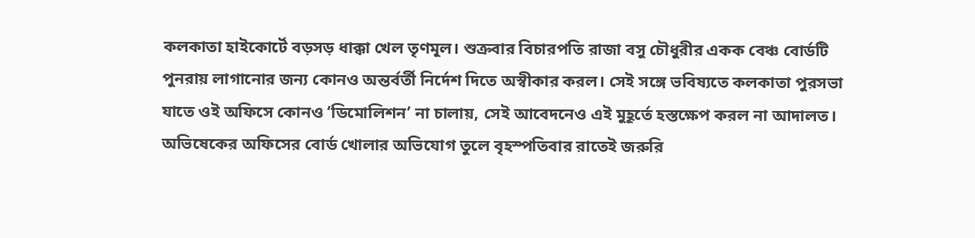কলকাতা হাইকোর্টে বড়সড় ধাক্কা খেল তৃণমূল। শুক্রবার বিচারপতি রাজা বসু চৌধুরীর একক বেঞ্চ বোর্ডটি পুনরায় লাগানোর জন্য কোনও অন্তর্বর্তী নির্দেশ দিতে অস্বীকার করল। সেই সঙ্গে ভবিষ্যতে কলকাতা পুরসভা যাতে ওই অফিসে কোনও ‘ডিমোলিশন’ না চালায়, সেই আবেদনেও এই মুহূর্তে হস্তক্ষেপ করল না আদালত।
অভিষেকের অফিসের বোর্ড খোলার অভিযোগ তুলে বৃহস্পতিবার রাতেই জরুরি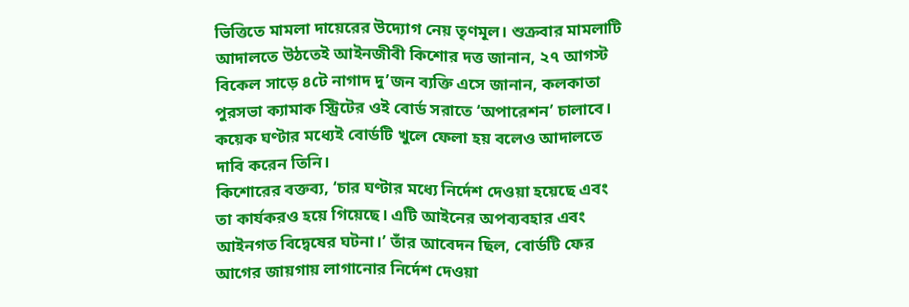ভিত্তিতে মামলা দায়েরের উদ্যোগ নেয় তৃণমূল। শুক্রবার মামলাটি আদালতে উঠতেই আইনজীবী কিশোর দত্ত জানান, ২৭ আগস্ট বিকেল সাড়ে ৪টে নাগাদ দু’জন ব্যক্তি এসে জানান, কলকাতা পুরসভা ক্যামাক স্ট্রিটের ওই বোর্ড সরাতে ‘অপারেশন’ চালাবে। কয়েক ঘণ্টার মধ্যেই বোর্ডটি খুলে ফেলা হয় বলেও আদালতে দাবি করেন তিনি।
কিশোরের বক্তব্য, ‘চার ঘণ্টার মধ্যে নির্দেশ দেওয়া হয়েছে এবং তা কার্যকরও হয়ে গিয়েছে। এটি আইনের অপব্যবহার এবং আইনগত বিদ্বেষের ঘটনা।’ তাঁর আবেদন ছিল, বোর্ডটি ফের আগের জায়গায় লাগানোর নির্দেশ দেওয়া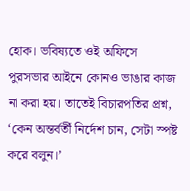হোক। ভবিষ্যতে ওই অফিসে পুরসভার আইনে কোনও ভাঙার কাজ না করা হয়। তাতেই বিচারপতির প্রশ্ন, ‘কেন অন্তর্বর্তী নির্দেশ চান, সেটা স্পষ্ট করে বলুন।’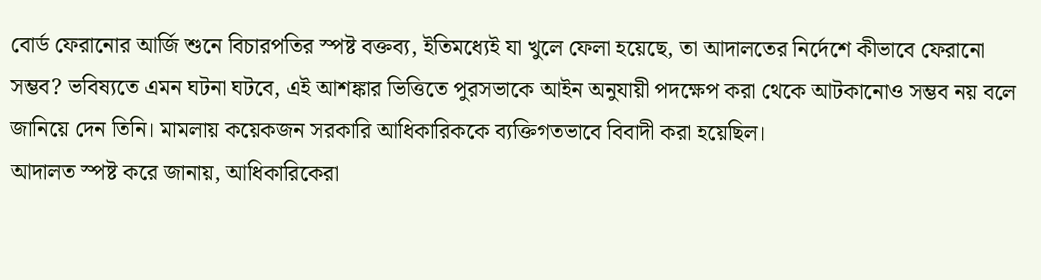বোর্ড ফেরানোর আর্জি শুনে বিচারপতির স্পষ্ট বক্তব্য, ইতিমধ্যেই যা খুলে ফেলা হয়েছে, তা আদালতের নির্দেশে কীভাবে ফেরানো সম্ভব? ভবিষ্যতে এমন ঘটনা ঘটবে, এই আশঙ্কার ভিত্তিতে পুরসভাকে আইন অনুযায়ী পদক্ষেপ করা থেকে আটকানোও সম্ভব নয় বলে জানিয়ে দেন তিনি। মামলায় কয়েকজন সরকারি আধিকারিককে ব্যক্তিগতভাবে বিবাদী করা হয়েছিল।
আদালত স্পষ্ট করে জানায়, আধিকারিকেরা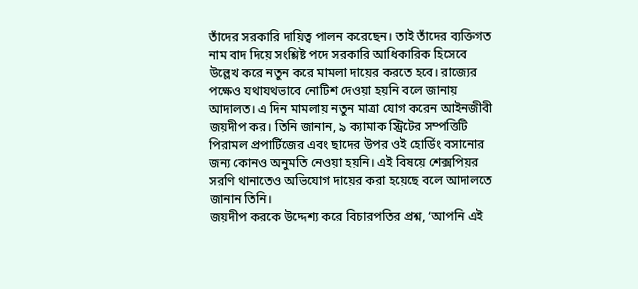তাঁদের সরকারি দায়িত্ব পালন করেছেন। তাই তাঁদের ব্যক্তিগত নাম বাদ দিয়ে সংশ্লিষ্ট পদে সরকারি আধিকারিক হিসেবে উল্লেখ করে নতুন করে মামলা দায়ের করতে হবে। রাজ্যের পক্ষেও যথাযথভাবে নোটিশ দেওয়া হয়নি বলে জানায় আদালত। এ দিন মামলায় নতুন মাত্রা যোগ করেন আইনজীবী জয়দীপ কর। তিনি জানান, ৯ ক্যামাক স্ট্রিটের সম্পত্তিটি পিরামল প্রপার্টিজের এবং ছাদের উপর ওই হোর্ডিং বসানোর জন্য কোনও অনুমতি নেওয়া হয়নি। এই বিষয়ে শেক্সপিয়র সরণি থানাতেও অভিযোগ দায়ের করা হয়েছে বলে আদালতে জানান তিনি।
জয়দীপ করকে উদ্দেশ্য করে বিচারপতির প্রশ্ন, ‘আপনি এই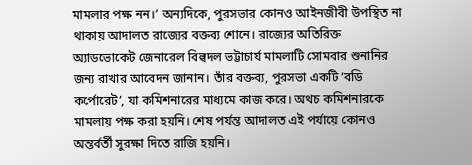মামলার পক্ষ নন।’ অন্যদিকে, পুরসভার কোনও আইনজীবী উপস্থিত না থাকায় আদালত রাজ্যের বক্তব্য শোনে। রাজ্যের অতিরিক্ত অ্যাডভোকেট জেনারেল বিল্বদল ভট্টাচার্য মামলাটি সোমবার শুনানির জন্য রাখার আবেদন জানান। তাঁর বক্তব্য, পুরসভা একটি ‘বডি কর্পোরেট’, যা কমিশনারের মাধ্যমে কাজ করে। অথচ কমিশনারকে মামলায় পক্ষ করা হয়নি। শেষ পর্যন্ত আদালত এই পর্যায়ে কোনও অন্তর্বর্তী সুরক্ষা দিতে রাজি হয়নি।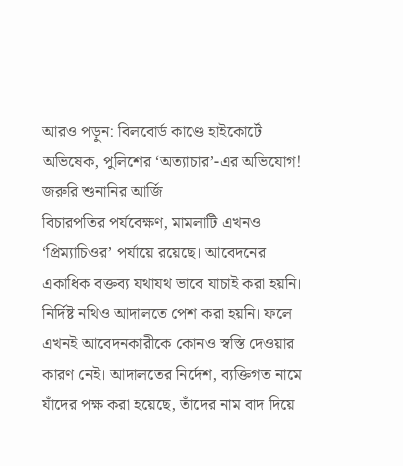আরও পড়ুন: বিলবোর্ড কাণ্ডে হাইকোর্টে অভিষেক, পুলিশের ‘অত্যাচার’-এর অভিযোগ! জরুরি শুনানির আর্জি
বিচারপতির পর্যবেক্ষণ, মামলাটি এখনও ‘প্রিম্যাচিওর’ পর্যায়ে রয়েছে। আবেদনের একাধিক বক্তব্য যথাযথ ভাবে যাচাই করা হয়নি। নির্দিষ্ট নথিও আদালতে পেশ করা হয়নি। ফলে এখনই আবেদনকারীকে কোনও স্বস্তি দেওয়ার কারণ নেই। আদালতের নির্দেশ, ব্যক্তিগত নামে যাঁদের পক্ষ করা হয়েছে, তাঁদের নাম বাদ দিয়ে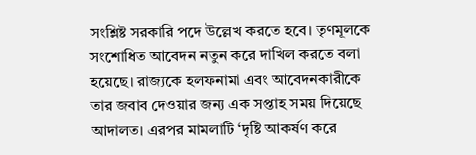সংশ্লিষ্ট সরকারি পদে উল্লেখ করতে হবে। তৃণমূলকে সংশোধিত আবেদন নতুন করে দাখিল করতে বলা হয়েছে। রাজ্যকে হলফনামা এবং আবেদনকারীকে তার জবাব দেওয়ার জন্য এক সপ্তাহ সময় দিয়েছে আদালত। এরপর মামলাটি ‘দৃষ্টি আকর্ষণ করে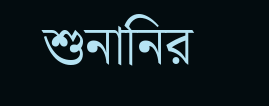শুনানির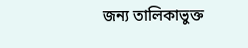জন্য তালিকাভুক্ত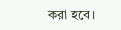করা হবে।